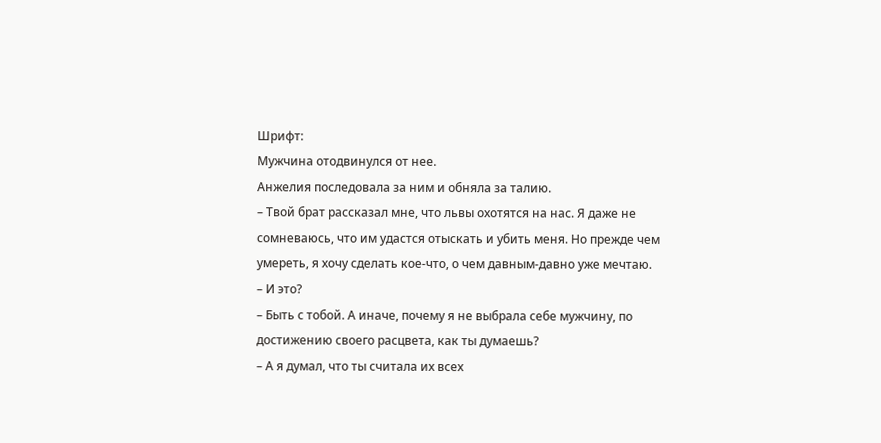Шрифт:
Мужчина отодвинулся от нее.
Анжелия последовала за ним и обняла за талию.
– Твой брат рассказал мне, что львы охотятся на нас. Я даже не сомневаюсь, что им удастся отыскать и убить меня. Но прежде чем умереть, я хочу сделать кое-что, о чем давным-давно уже мечтаю.
– И это?
– Быть с тобой. А иначе, почему я не выбрала себе мужчину, по достижению своего расцвета, как ты думаешь?
– А я думал, что ты считала их всех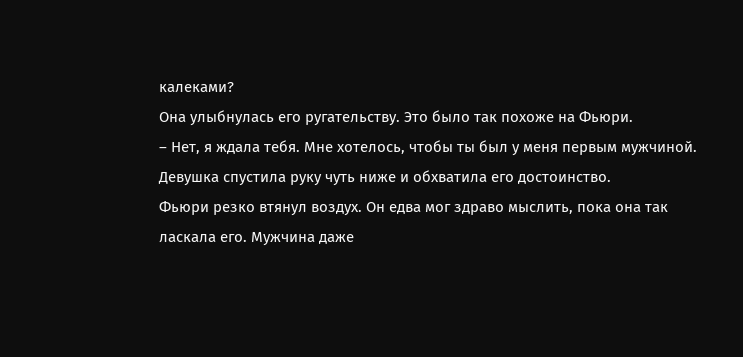калеками?
Она улыбнулась его ругательству. Это было так похоже на Фьюри.
– Нет, я ждала тебя. Мне хотелось, чтобы ты был у меня первым мужчиной.
Девушка спустила руку чуть ниже и обхватила его достоинство.
Фьюри резко втянул воздух. Он едва мог здраво мыслить, пока она так ласкала его. Мужчина даже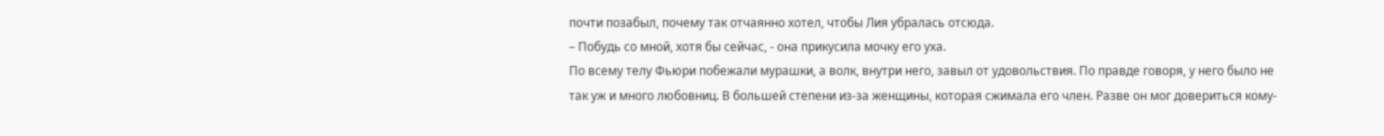почти позабыл, почему так отчаянно хотел, чтобы Лия убралась отсюда.
– Побудь со мной, хотя бы сейчас, - она прикусила мочку его уха.
По всему телу Фьюри побежали мурашки, а волк, внутри него, завыл от удовольствия. По правде говоря, у него было не так уж и много любовниц. В большей степени из-за женщины, которая сжимала его член. Разве он мог довериться кому-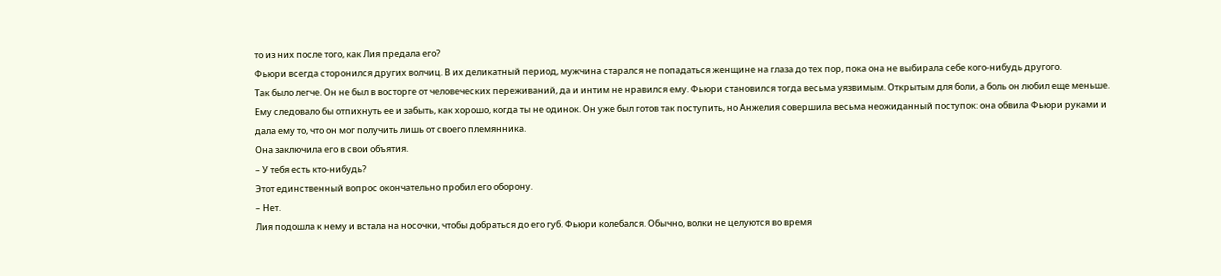то из них после того, как Лия предала его?
Фьюри всегда сторонился других волчиц. В их деликатный период, мужчина старался не попадаться женщине на глаза до тех пор, пока она не выбирала себе кого-нибудь другого.
Так было легче. Он не был в восторге от человеческих переживаний, да и интим не нравился ему. Фьюри становился тогда весьма уязвимым. Открытым для боли, а боль он любил еще меньше.
Ему следовало бы отпихнуть ее и забыть, как хорошо, когда ты не одинок. Он уже был готов так поступить, но Анжелия совершила весьма неожиданный поступок: она обвила Фьюри руками и дала ему то, что он мог получить лишь от своего племянника.
Она заключила его в свои объятия.
– У тебя есть кто-нибудь?
Этот единственный вопрос окончательно пробил его оборону.
– Нет.
Лия подошла к нему и встала на носочки, чтобы добраться до его губ. Фьюри колебался. Обычно, волки не целуются во время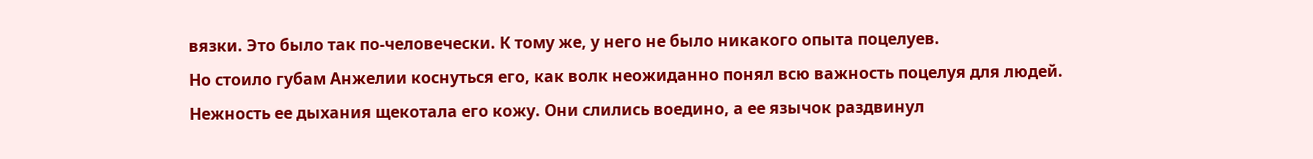вязки. Это было так по-человечески. К тому же, у него не было никакого опыта поцелуев.
Но стоило губам Анжелии коснуться его, как волк неожиданно понял всю важность поцелуя для людей. Нежность ее дыхания щекотала его кожу. Они слились воедино, а ее язычок раздвинул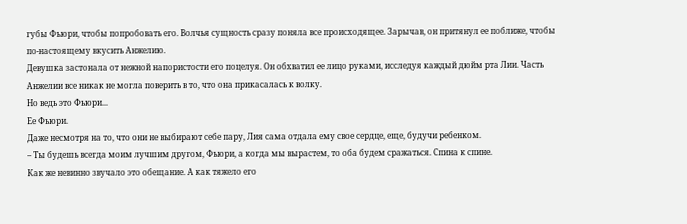губы Фьюри, чтобы попробовать его. Волчья сущность сразу поняла все происходящее. Зарычав, он притянул ее поближе, чтобы по-настоящему вкусить Анжелию.
Девушка застонала от нежной напористости его поцелуя. Он обхватил ее лицо руками, исследуя каждый дюйм рта Лии. Часть Анжелии все никак не могла поверить в то, что она прикасалась к волку.
Но ведь это Фьюри...
Ее Фьюри.
Даже несмотря на то, что они не выбирают себе пару, Лия сама отдала ему свое сердце, еще, будучи ребенком.
– Ты будешь всегда моим лучшим другом, Фьюри, а когда мы вырастем, то оба будем сражаться. Спина к спине.
Как же невинно звучало это обещание. А как тяжело его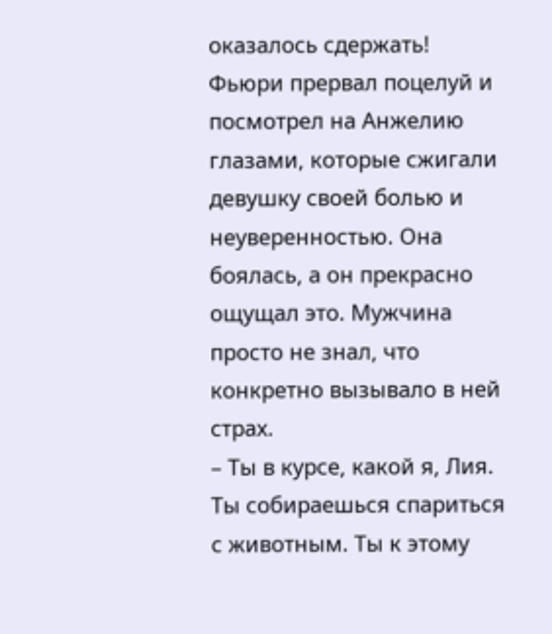оказалось сдержать!
Фьюри прервал поцелуй и посмотрел на Анжелию глазами, которые сжигали девушку своей болью и неуверенностью. Она боялась, а он прекрасно ощущал это. Мужчина просто не знал, что конкретно вызывало в ней страх.
– Ты в курсе, какой я, Лия. Ты собираешься спариться с животным. Ты к этому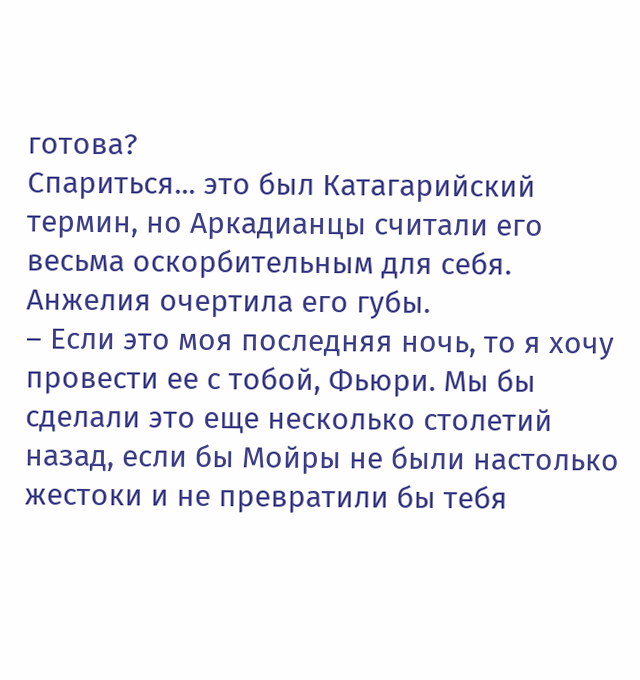готова?
Спариться... это был Катагарийский термин, но Аркадианцы считали его весьма оскорбительным для себя.
Анжелия очертила его губы.
– Если это моя последняя ночь, то я хочу провести ее с тобой, Фьюри. Мы бы сделали это еще несколько столетий назад, если бы Мойры не были настолько жестоки и не превратили бы тебя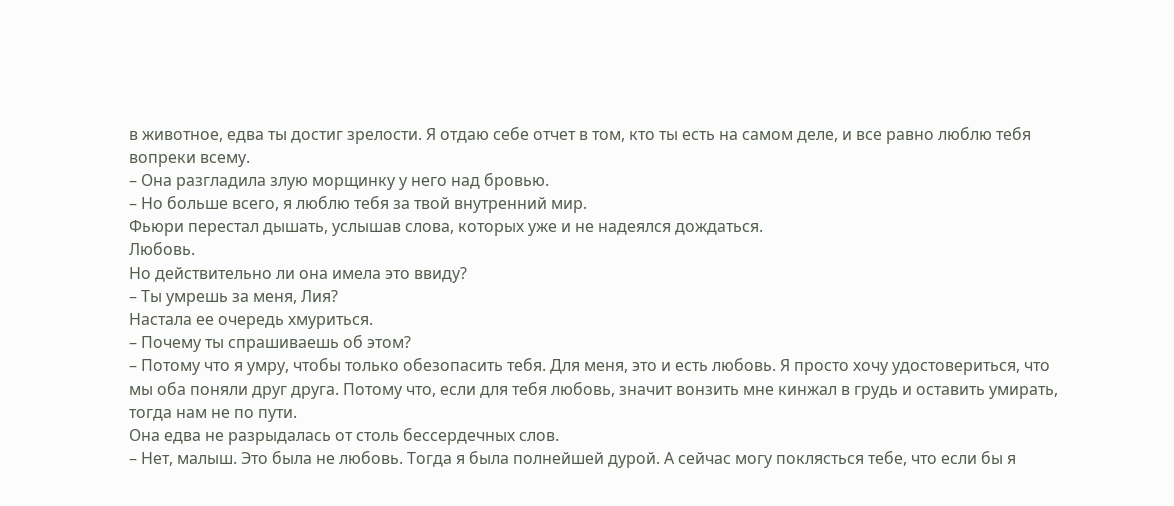в животное, едва ты достиг зрелости. Я отдаю себе отчет в том, кто ты есть на самом деле, и все равно люблю тебя вопреки всему.
– Она разгладила злую морщинку у него над бровью.
– Но больше всего, я люблю тебя за твой внутренний мир.
Фьюри перестал дышать, услышав слова, которых уже и не надеялся дождаться.
Любовь.
Но действительно ли она имела это ввиду?
– Ты умрешь за меня, Лия?
Настала ее очередь хмуриться.
– Почему ты спрашиваешь об этом?
– Потому что я умру, чтобы только обезопасить тебя. Для меня, это и есть любовь. Я просто хочу удостовериться, что мы оба поняли друг друга. Потому что, если для тебя любовь, значит вонзить мне кинжал в грудь и оставить умирать, тогда нам не по пути.
Она едва не разрыдалась от столь бессердечных слов.
– Нет, малыш. Это была не любовь. Тогда я была полнейшей дурой. А сейчас могу поклясться тебе, что если бы я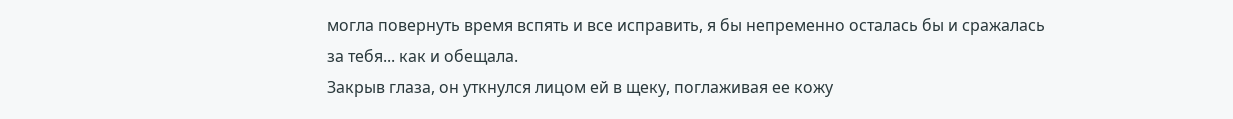могла повернуть время вспять и все исправить, я бы непременно осталась бы и сражалась за тебя... как и обещала.
Закрыв глаза, он уткнулся лицом ей в щеку, поглаживая ее кожу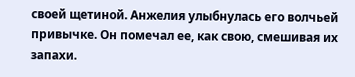своей щетиной. Анжелия улыбнулась его волчьей привычке. Он помечал ее, как свою, смешивая их запахи.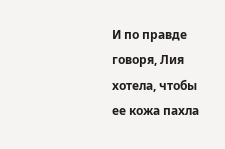И по правде говоря, Лия хотела, чтобы ее кожа пахла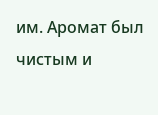им. Аромат был чистым и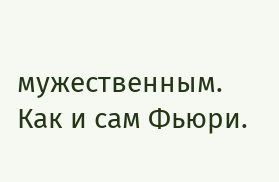мужественным. Как и сам Фьюри.